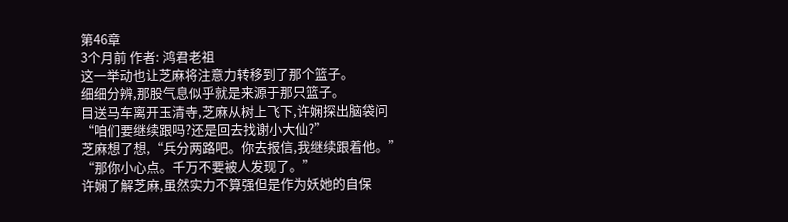第46章
3个月前 作者: 鸿君老祖
这一举动也让芝麻将注意力转移到了那个篮子。
细细分辨,那股气息似乎就是来源于那只篮子。
目送马车离开玉清寺,芝麻从树上飞下,许娴探出脑袋问
“咱们要继续跟吗?还是回去找谢小大仙?”
芝麻想了想,“兵分两路吧。你去报信,我继续跟着他。”
“那你小心点。千万不要被人发现了。”
许娴了解芝麻,虽然实力不算强但是作为妖她的自保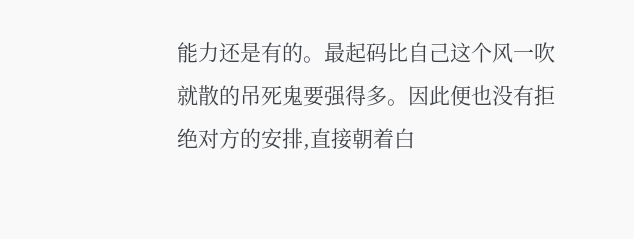能力还是有的。最起码比自己这个风一吹就散的吊死鬼要强得多。因此便也没有拒绝对方的安排,直接朝着白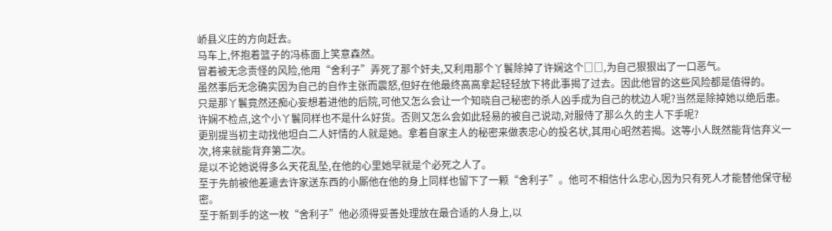峤县义庄的方向赶去。
马车上,怀抱着篮子的冯栋面上笑意森然。
冒着被无念责怪的风险,他用“舍利子”弄死了那个奸夫,又利用那个丫鬟除掉了许娴这个□□,为自己狠狠出了一口恶气。
虽然事后无念确实因为自己的自作主张而震怒,但好在他最终高高拿起轻轻放下将此事揭了过去。因此他冒的这些风险都是值得的。
只是那丫鬟竟然还痴心妄想着进他的后院,可他又怎么会让一个知晓自己秘密的杀人凶手成为自己的枕边人呢?当然是除掉她以绝后患。
许娴不检点,这个小丫鬟同样也不是什么好货。否则又怎么会如此轻易的被自己说动,对服侍了那么久的主人下手呢?
更别提当初主动找他坦白二人奸情的人就是她。拿着自家主人的秘密来做表忠心的投名状,其用心昭然若揭。这等小人既然能背信弃义一次,将来就能背弃第二次。
是以不论她说得多么天花乱坠,在他的心里她早就是个必死之人了。
至于先前被他差遣去许家送东西的小厮他在他的身上同样也留下了一颗“舍利子”。他可不相信什么忠心,因为只有死人才能替他保守秘密。
至于新到手的这一枚“舍利子”他必须得妥善处理放在最合适的人身上,以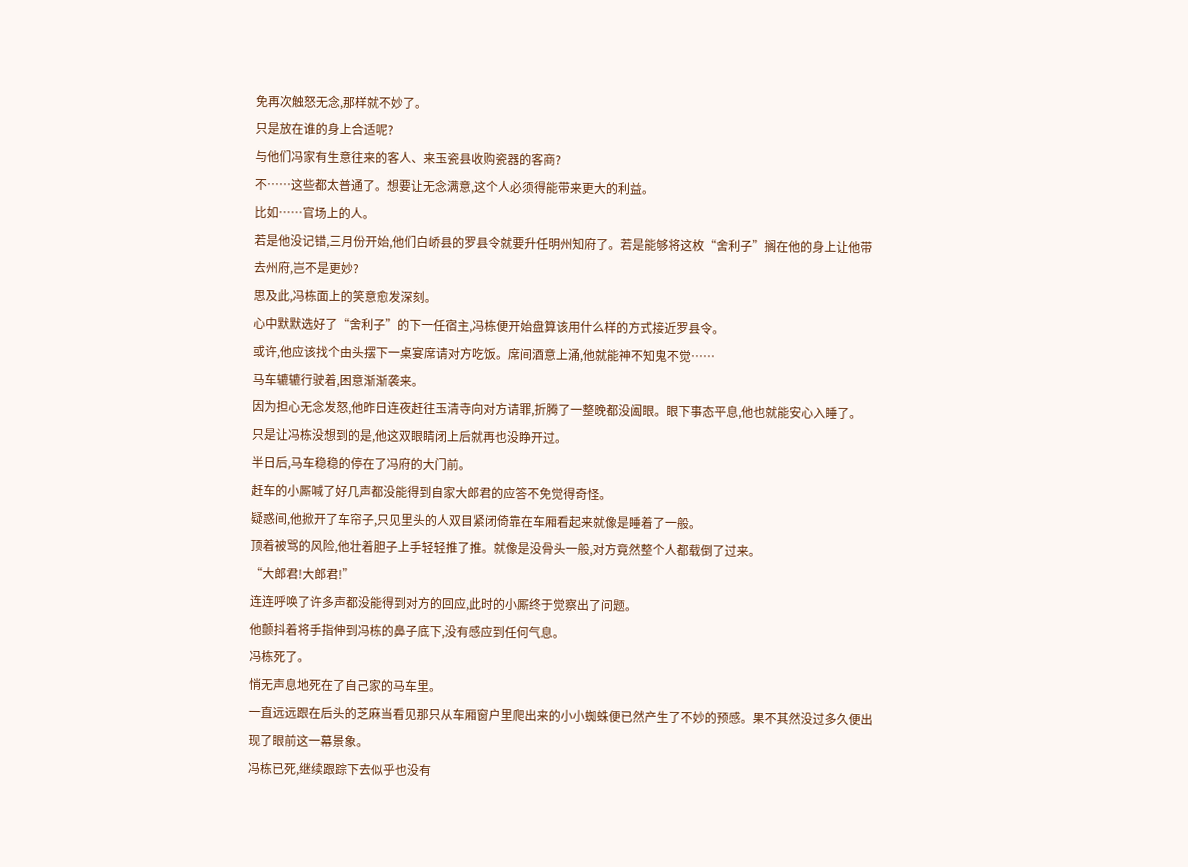免再次触怒无念,那样就不妙了。
只是放在谁的身上合适呢?
与他们冯家有生意往来的客人、来玉瓷县收购瓷器的客商?
不……这些都太普通了。想要让无念满意,这个人必须得能带来更大的利益。
比如……官场上的人。
若是他没记错,三月份开始,他们白峤县的罗县令就要升任明州知府了。若是能够将这枚“舍利子”搁在他的身上让他带去州府,岂不是更妙?
思及此,冯栋面上的笑意愈发深刻。
心中默默选好了“舍利子”的下一任宿主,冯栋便开始盘算该用什么样的方式接近罗县令。
或许,他应该找个由头摆下一桌宴席请对方吃饭。席间酒意上涌,他就能神不知鬼不觉……
马车辘辘行驶着,困意渐渐袭来。
因为担心无念发怒,他昨日连夜赶往玉清寺向对方请罪,折腾了一整晚都没阖眼。眼下事态平息,他也就能安心入睡了。
只是让冯栋没想到的是,他这双眼睛闭上后就再也没睁开过。
半日后,马车稳稳的停在了冯府的大门前。
赶车的小厮喊了好几声都没能得到自家大郎君的应答不免觉得奇怪。
疑惑间,他掀开了车帘子,只见里头的人双目紧闭倚靠在车厢看起来就像是睡着了一般。
顶着被骂的风险,他壮着胆子上手轻轻推了推。就像是没骨头一般,对方竟然整个人都载倒了过来。
“大郎君!大郎君!”
连连呼唤了许多声都没能得到对方的回应,此时的小厮终于觉察出了问题。
他颤抖着将手指伸到冯栋的鼻子底下,没有感应到任何气息。
冯栋死了。
悄无声息地死在了自己家的马车里。
一直远远跟在后头的芝麻当看见那只从车厢窗户里爬出来的小小蜘蛛便已然产生了不妙的预感。果不其然没过多久便出现了眼前这一幕景象。
冯栋已死,继续跟踪下去似乎也没有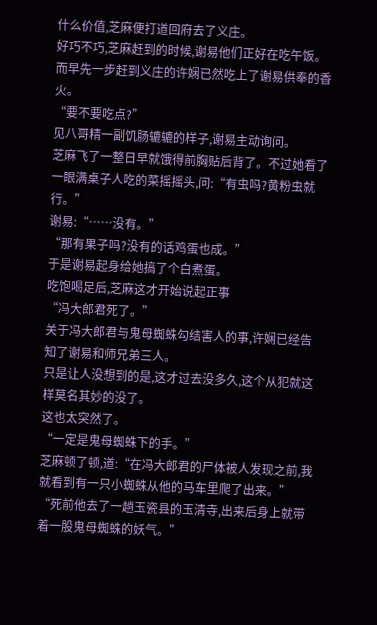什么价值,芝麻便打道回府去了义庄。
好巧不巧,芝麻赶到的时候,谢易他们正好在吃午饭。而早先一步赶到义庄的许娴已然吃上了谢易供奉的香火。
“要不要吃点?”
见八哥精一副饥肠辘辘的样子,谢易主动询问。
芝麻飞了一整日早就饿得前胸贴后背了。不过她看了一眼满桌子人吃的菜摇摇头,问:“有虫吗?黄粉虫就行。”
谢易:“……没有。”
“那有果子吗?没有的话鸡蛋也成。”
于是谢易起身给她搞了个白煮蛋。
吃饱喝足后,芝麻这才开始说起正事
“冯大郎君死了。”
关于冯大郎君与鬼母蜘蛛勾结害人的事,许娴已经告知了谢易和师兄弟三人。
只是让人没想到的是,这才过去没多久,这个从犯就这样莫名其妙的没了。
这也太突然了。
“一定是鬼母蜘蛛下的手。”
芝麻顿了顿,道:“在冯大郎君的尸体被人发现之前,我就看到有一只小蜘蛛从他的马车里爬了出来。”
“死前他去了一趟玉瓷县的玉清寺,出来后身上就带着一股鬼母蜘蛛的妖气。”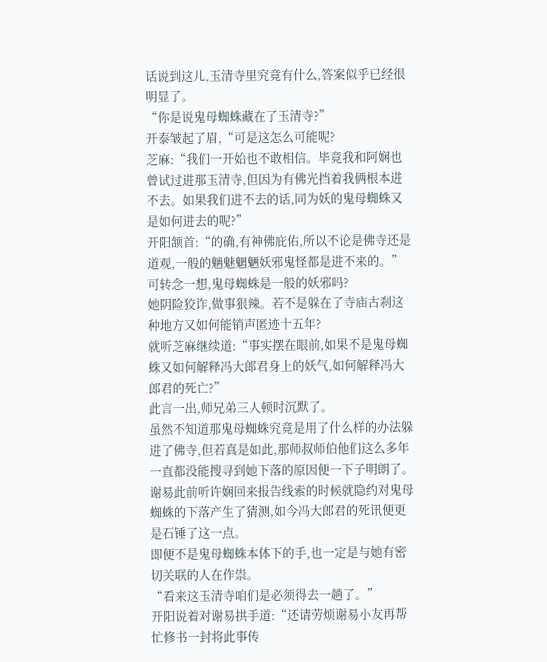话说到这儿,玉清寺里究竟有什么,答案似乎已经很明显了。
“你是说鬼母蜘蛛藏在了玉清寺?”
开泰皱起了眉,“可是这怎么可能呢?
芝麻:“我们一开始也不敢相信。毕竟我和阿娴也曾试过进那玉清寺,但因为有佛光挡着我俩根本进不去。如果我们进不去的话,同为妖的鬼母蜘蛛又是如何进去的呢?”
开阳颔首:“的确,有神佛庇佑,所以不论是佛寺还是道观,一般的魑魅魍魉妖邪鬼怪都是进不来的。”
可转念一想,鬼母蜘蛛是一般的妖邪吗?
她阴险狡诈,做事狠辣。若不是躲在了寺庙古刹这种地方又如何能销声匿迹十五年?
就听芝麻继续道:“事实摆在眼前,如果不是鬼母蜘蛛又如何解释冯大郎君身上的妖气,如何解释冯大郎君的死亡?”
此言一出,师兄弟三人顿时沉默了。
虽然不知道那鬼母蜘蛛究竟是用了什么样的办法躲进了佛寺,但若真是如此,那师叔师伯他们这么多年一直都没能搜寻到她下落的原因便一下子明朗了。
谢易此前听许娴回来报告线索的时候就隐约对鬼母蜘蛛的下落产生了猜测,如今冯大郎君的死讯便更是石锤了这一点。
即便不是鬼母蜘蛛本体下的手,也一定是与她有密切关联的人在作祟。
“看来这玉清寺咱们是必须得去一趟了。”
开阳说着对谢易拱手道:“还请劳烦谢易小友再帮忙修书一封将此事传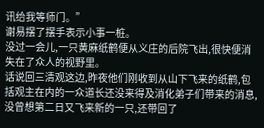讯给我等师门。”
谢易摆了摆手表示小事一桩。
没过一会儿,一只黄麻纸鹤便从义庄的后院飞出,很快便消失在了众人的视野里。
话说回三清观这边,昨夜他们刚收到从山下飞来的纸鹤,包括观主在内的一众道长还没来得及消化弟子们带来的消息,没曾想第二日又飞来新的一只,还带回了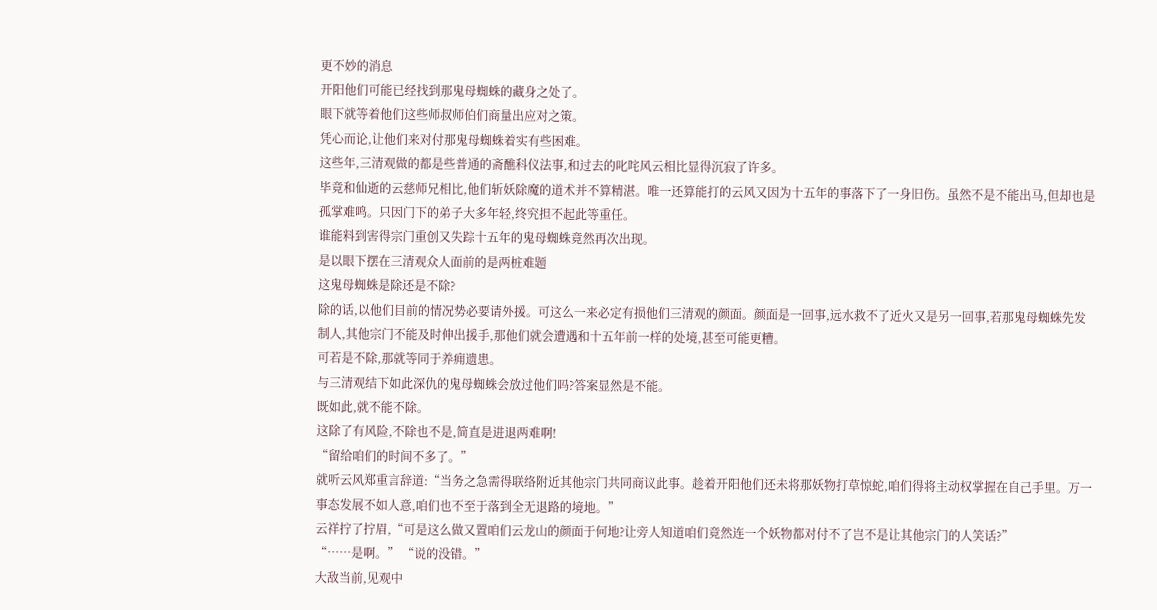更不妙的消息
开阳他们可能已经找到那鬼母蜘蛛的藏身之处了。
眼下就等着他们这些师叔师伯们商量出应对之策。
凭心而论,让他们来对付那鬼母蜘蛛着实有些困难。
这些年,三清观做的都是些普通的斋醮科仪法事,和过去的叱咤风云相比显得沉寂了许多。
毕竟和仙逝的云慈师兄相比,他们斩妖除魔的道术并不算精湛。唯一还算能打的云风又因为十五年的事落下了一身旧伤。虽然不是不能出马,但却也是孤掌难鸣。只因门下的弟子大多年轻,终究担不起此等重任。
谁能料到害得宗门重创又失踪十五年的鬼母蜘蛛竟然再次出现。
是以眼下摆在三清观众人面前的是两桩难题
这鬼母蜘蛛是除还是不除?
除的话,以他们目前的情况势必要请外援。可这么一来必定有损他们三清观的颜面。颜面是一回事,远水救不了近火又是另一回事,若那鬼母蜘蛛先发制人,其他宗门不能及时伸出援手,那他们就会遭遇和十五年前一样的处境,甚至可能更糟。
可若是不除,那就等同于养痈遗患。
与三清观结下如此深仇的鬼母蜘蛛会放过他们吗?答案显然是不能。
既如此,就不能不除。
这除了有风险,不除也不是,简直是进退两难啊!
“留给咱们的时间不多了。”
就听云风郑重言辞道:“当务之急需得联络附近其他宗门共同商议此事。趁着开阳他们还未将那妖物打草惊蛇,咱们得将主动权掌握在自己手里。万一事态发展不如人意,咱们也不至于落到全无退路的境地。”
云祥拧了拧眉,“可是这么做又置咱们云龙山的颜面于何地?让旁人知道咱们竟然连一个妖物都对付不了岂不是让其他宗门的人笑话?”
“……是啊。” “说的没错。”
大敌当前,见观中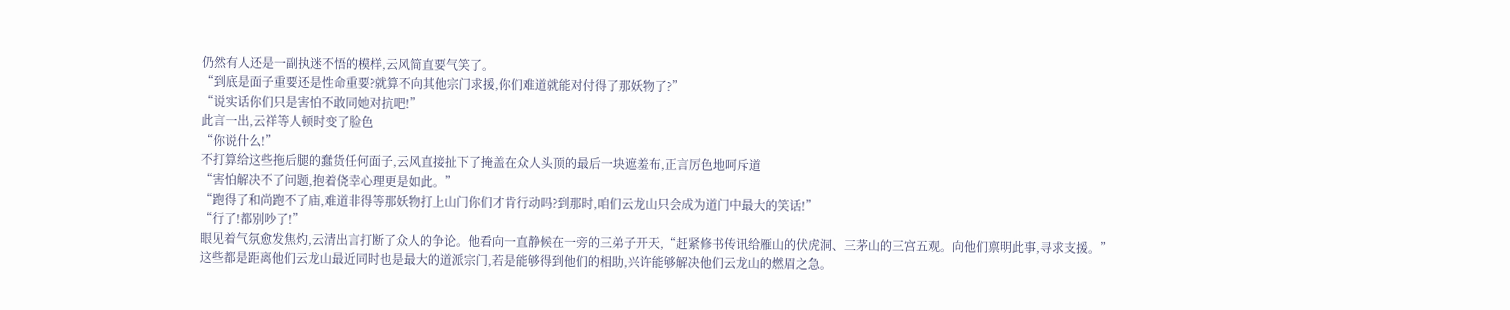仍然有人还是一副执迷不悟的模样,云风简直要气笑了。
“到底是面子重要还是性命重要?就算不向其他宗门求援,你们难道就能对付得了那妖物了?”
“说实话你们只是害怕不敢同她对抗吧!”
此言一出,云祥等人顿时变了脸色
“你说什么!”
不打算给这些拖后腿的蠢货任何面子,云风直接扯下了掩盖在众人头顶的最后一块遮羞布,正言厉色地呵斥道
“害怕解决不了问题,抱着侥幸心理更是如此。”
“跑得了和尚跑不了庙,难道非得等那妖物打上山门你们才肯行动吗?到那时,咱们云龙山只会成为道门中最大的笑话!”
“行了!都别吵了!”
眼见着气氛愈发焦灼,云清出言打断了众人的争论。他看向一直静候在一旁的三弟子开天,“赶紧修书传讯给雁山的伏虎洞、三茅山的三宫五观。向他们禀明此事,寻求支援。”
这些都是距离他们云龙山最近同时也是最大的道派宗门,若是能够得到他们的相助,兴许能够解决他们云龙山的燃眉之急。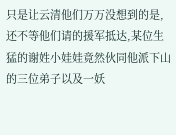只是让云清他们万万没想到的是,还不等他们请的援军抵达,某位生猛的谢姓小娃娃竟然伙同他派下山的三位弟子以及一妖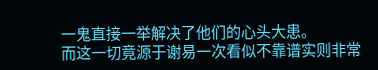一鬼直接一举解决了他们的心头大患。
而这一切竟源于谢易一次看似不靠谱实则非常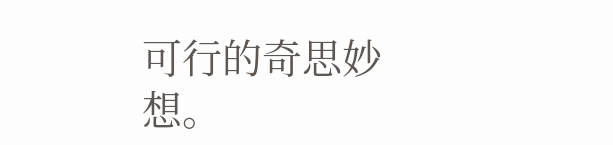可行的奇思妙想。